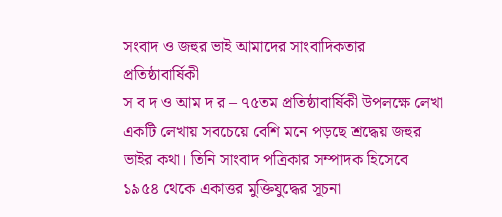সংবাদ ও জহুর ভাই আমাদের সাংবাদিকতার প্রতিষ্ঠাবার্ষিকী
স ব দ ও আম দ র – ৭৫তম প্রতিষ্ঠাবার্ষিকী উপলক্ষে লেখা একটি লেখায় সবচেয়ে বেশি মনে পড়ছে শ্রদ্ধেয় জহুর ভাইর কথা। তিনি সাংবাদ পত্রিকার সম্পাদক হিসেবে ১৯৫৪ থেকে একাত্তর মুক্তিযুদ্ধের সূচনা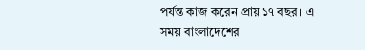পর্যন্ত কাজ করেন প্রায় ১৭ বছর। এ সময় বাংলাদেশের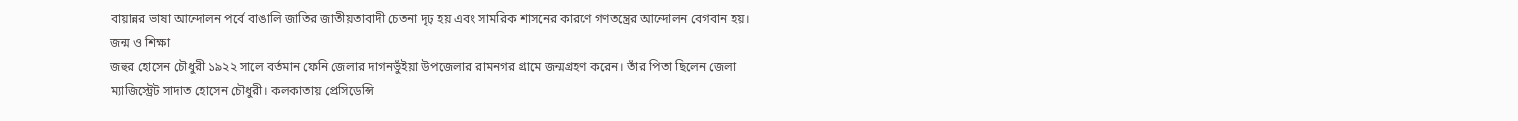বায়ান্নর ভাষা আন্দোলন পর্বে বাঙালি জাতির জাতীয়তাবাদী চেতনা দৃঢ় হয় এবং সামরিক শাসনের কারণে গণতন্ত্রের আন্দোলন বেগবান হয়।
জন্ম ও শিক্ষা
জহুর হোসেন চৌধুরী ১৯২২ সালে বর্তমান ফেনি জেলার দাগনভুঁইয়া উপজেলার রামনগর গ্রামে জন্মগ্রহণ করেন। তাঁর পিতা ছিলেন জেলা ম্যাজিস্ট্রেট সাদাত হোসেন চৌধুরী। কলকাতায় প্রেসিডেন্সি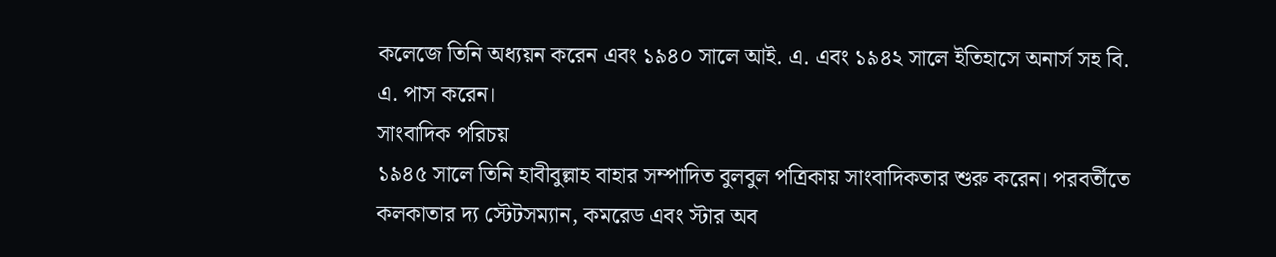কলেজে তিনি অধ্যয়ন করেন এবং ১৯৪০ সালে আই. এ. এবং ১৯৪২ সালে ইতিহাসে অনার্স সহ বি. এ. পাস করেন।
সাংবাদিক পরিচয়
১৯৪৫ সালে তিনি হাবীবুল্লাহ বাহার সম্পাদিত বুলবুল পত্রিকায় সাংবাদিকতার শুরু করেন। পরবর্তীতে কলকাতার দ্য স্টেটসম্যান, কমরেড এবং স্টার অব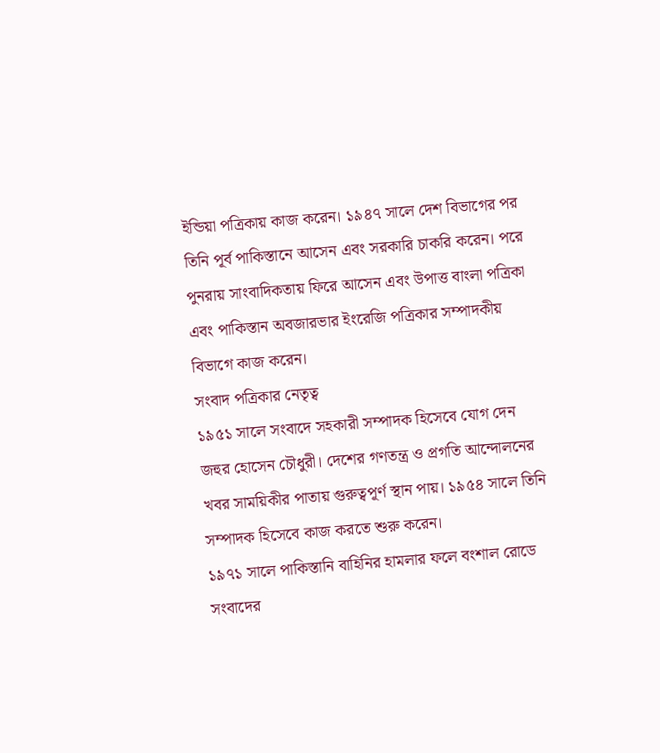ইন্ডিয়া পত্রিকায় কাজ করেন। ১৯৪৭ সালে দেশ বিভাগের পর তিনি পূর্ব পাকিস্তানে আসেন এবং সরকারি চাকরি করেন। পরে পুনরায় সাংবাদিকতায় ফিরে আসেন এবং উপাত্ত বাংলা পত্রিকা এবং পাকিস্তান অবজারভার ইংরেজি পত্রিকার সম্পাদকীয় বিভাগে কাজ করেন।
সংবাদ পত্রিকার নেতৃত্ব
১৯৫১ সালে সংবাদে সহকারী সম্পাদক হিসেবে যোগ দেন জহুর হোসেন চৌধুরী। দেশের গণতন্ত্র ও প্রগতি আন্দোলনের খবর সাময়িকীর পাতায় গুরুত্বপূর্ণ স্থান পায়। ১৯৫৪ সালে তিনি সম্পাদক হিসেবে কাজ করতে শুরু করেন।
১৯৭১ সালে পাকিস্তানি বাহিনির হামলার ফলে বংশাল রোডে সংবাদের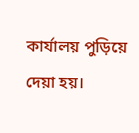কার্যালয় পুড়িয়ে দেয়া হয়।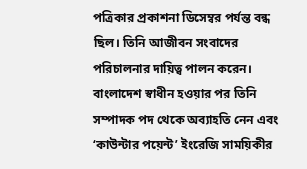পত্রিকার প্রকাশনা ডিসেম্বর পর্যন্ত বন্ধ ছিল। তিনি আজীবন সংবাদের পরিচালনার দায়িত্ব পালন করেন। বাংলাদেশ স্বাধীন হওয়ার পর তিনি সম্পাদক পদ থেকে অব্যাহতি নেন এবং ‘কাউন্টার পয়েন্ট’ ইংরেজি সাময়িকীর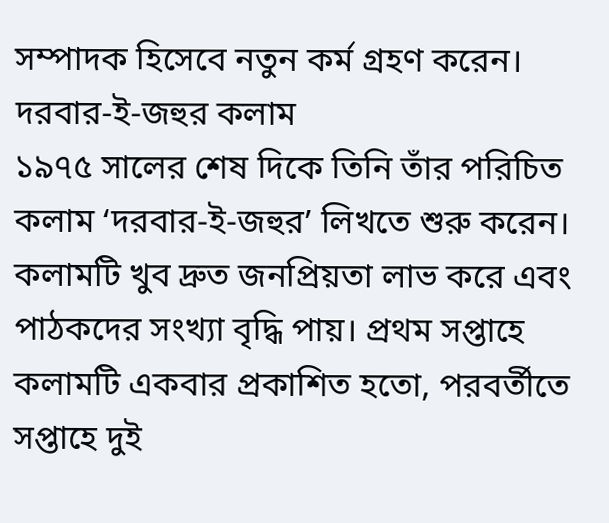সম্পাদক হিসেবে নতুন কর্ম গ্রহণ করেন।
দরবার-ই-জহুর কলাম
১৯৭৫ সালের শেষ দিকে তিনি তাঁর পরিচিত কলাম ‘দরবার-ই-জহুর’ লিখতে শুরু করেন। কলামটি খুব দ্রুত জনপ্রিয়তা লাভ করে এবং পাঠকদের সংখ্যা বৃদ্ধি পায়। প্রথম সপ্তাহে কলামটি একবার প্রকাশিত হতো, পরবর্তীতে সপ্তাহে দুই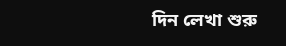দিন লেখা শুরু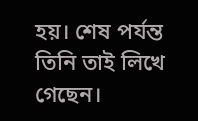হয়। শেষ পর্যন্ত তিনি তাই লিখে গেছেন।